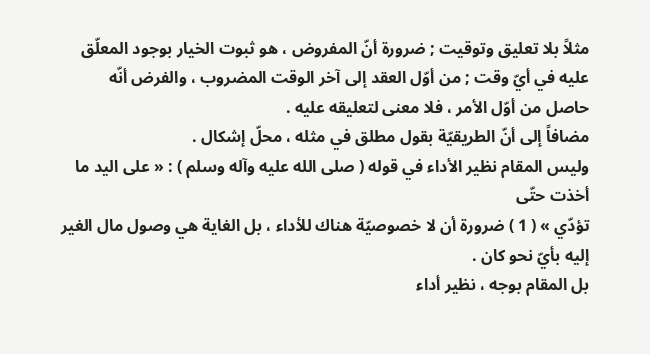مثلاً بلا تعليق وتوقيت ; ضرورة أنّ المفروض ، هو ثبوت الخيار بوجود المعلّق
عليه في أيّ وقت ; من أوّل العقد إلى آخر الوقت المضروب ، والفرض أنّه
حاصل من أوّل الأمر ، فلا معنى لتعليقه عليه .
مضافاً إلى أنّ الطريقيّة بقول مطلق في مثله ، محلّ إشكال .
وليس المقام نظير الأداء في قوله ( صلى الله عليه وآله وسلم ) : « على اليد ما أخذت حتّى
تؤدّي » ( 1 ) ضرورة أن لا خصوصيّة هناك للأداء ، بل الغاية هي وصول مال الغير
إليه بأيّ نحو كان .
بل المقام بوجه ، نظير أداء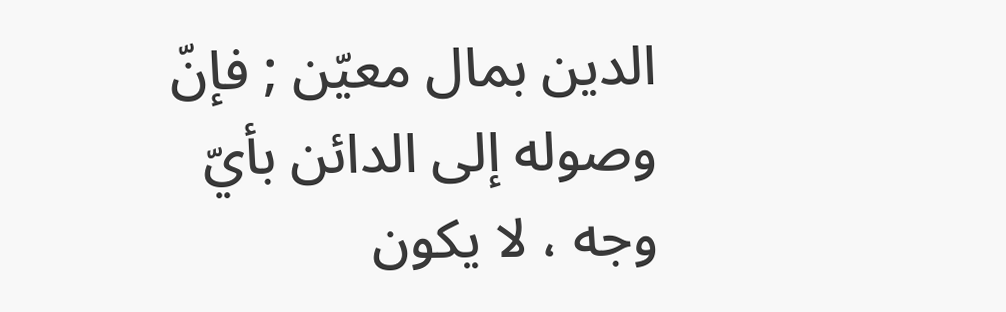الدين بمال معيّن ; فإنّ وصوله إلى الدائن بأيّ
وجه ، لا يكون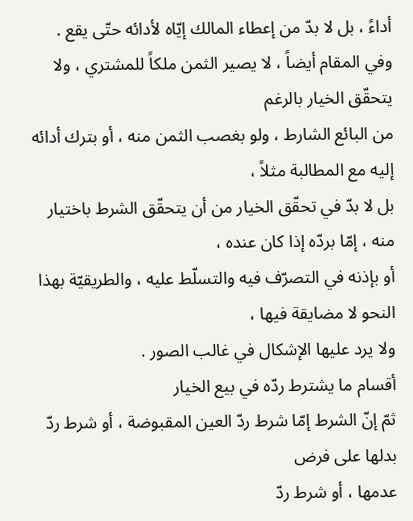أداءً ، بل لا بدّ من إعطاء المالك إيّاه لأدائه حتّى يقع .
وفي المقام أيضاً ، لا يصير الثمن ملكاً للمشتري ، ولا يتحقّق الخيار بالرغم
من البائع الشارط ، ولو بغصب الثمن منه ، أو بترك أدائه إليه مع المطالبة مثلاً ،
بل لا بدّ في تحقّق الخيار من أن يتحقّق الشرط باختيار منه ، إمّا بردّه إذا كان عنده ،
أو بإذنه في التصرّف فيه والتسلّط عليه ، والطريقيّة بهذا النحو لا مضايقة فيها ،
ولا يرد عليها الإشكال في غالب الصور .
أقسام ما يشترط ردّه في بيع الخيار
ثمّ إنّ الشرط إمّا شرط ردّ العين المقبوضة ، أو شرط ردّ بدلها على فرض
عدمها ، أو شرط ردّ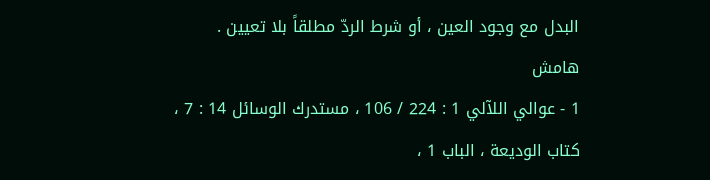البدل مع وجود العين ، أو شرط الردّ مطلقاً بلا تعيين .
هامش
1 - عوالي اللآلي 1 : 224 / 106 ، مستدرك الوسائل 14 : 7 ، كتاب الوديعة ، الباب 1 ،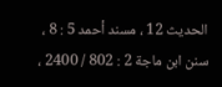الحديث 12 ، مسند أحمد 5 : 8 ، سنن ابن ماجة 2 : 802 / 2400 ،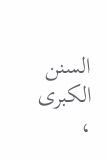السنن الكبرى ،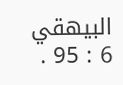البيهقي 6 : 95 .